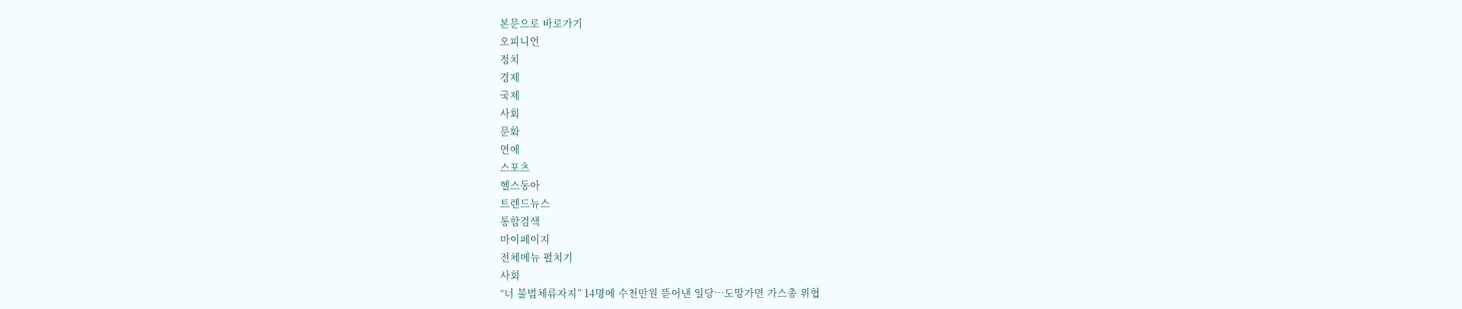본문으로 바로가기
오피니언
정치
경제
국제
사회
문화
연예
스포츠
헬스동아
트렌드뉴스
통합검색
마이페이지
전체메뉴 펼치기
사회
“너 불법체류자지” 14명에 수천만원 뜯어낸 일당…도망가면 가스총 위협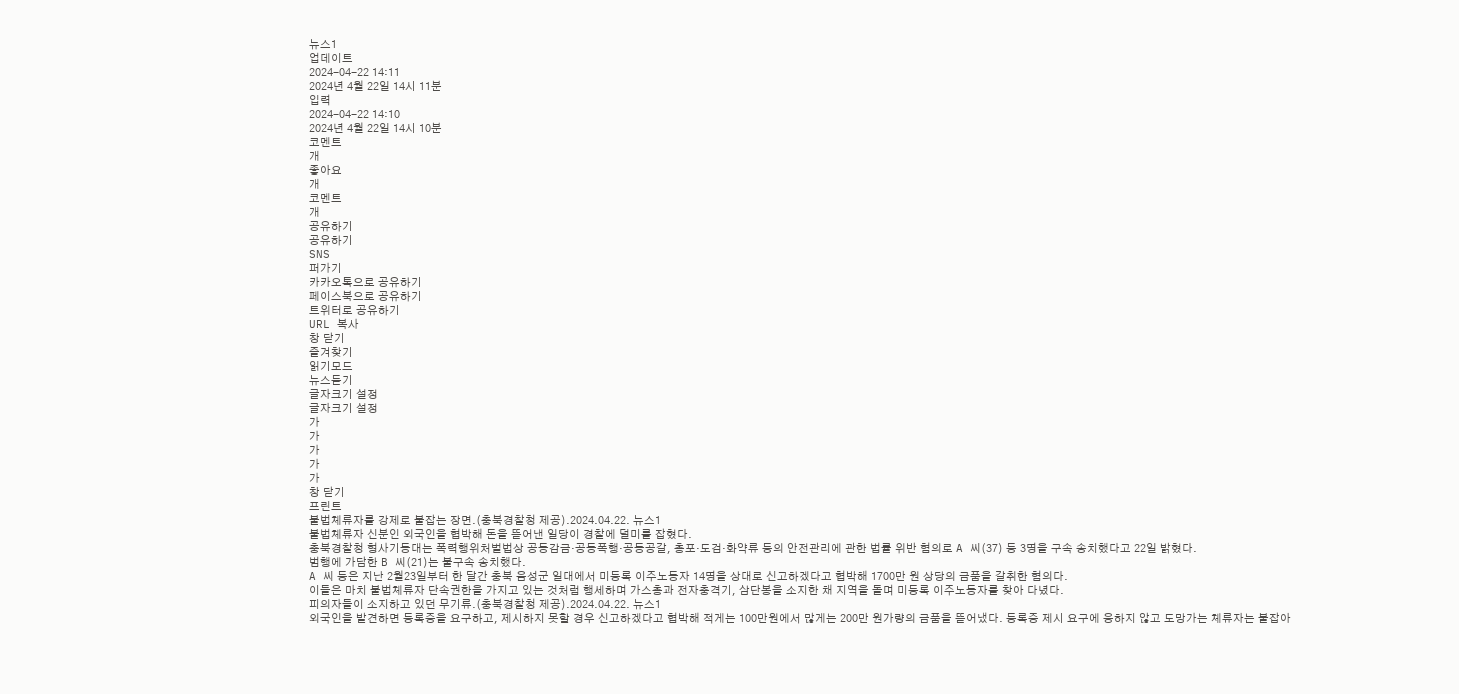뉴스1
업데이트
2024-04-22 14:11
2024년 4월 22일 14시 11분
입력
2024-04-22 14:10
2024년 4월 22일 14시 10분
코멘트
개
좋아요
개
코멘트
개
공유하기
공유하기
SNS
퍼가기
카카오톡으로 공유하기
페이스북으로 공유하기
트위터로 공유하기
URL 복사
창 닫기
즐겨찾기
읽기모드
뉴스듣기
글자크기 설정
글자크기 설정
가
가
가
가
가
창 닫기
프린트
불법체류자를 강제로 붙잡는 장면.(충북경찰청 제공).2024.04.22. 뉴스1
불법체류자 신분인 외국인을 협박해 돈을 뜯어낸 일당이 경찰에 덜미를 잡혔다.
충북경찰청 형사기동대는 폭력행위처벌법상 공동감금·공동폭행·공동공갈, 총포·도검·화약류 등의 안전관리에 관한 법률 위반 혐의로 A 씨(37) 등 3명을 구속 송치했다고 22일 밝혔다.
범행에 가담한 B 씨(21)는 불구속 송치했다.
A 씨 등은 지난 2월23일부터 한 달간 충북 음성군 일대에서 미등록 이주노동자 14명을 상대로 신고하겠다고 협박해 1700만 원 상당의 금품을 갈취한 혐의다.
이들은 마치 불법체류자 단속권한을 가지고 있는 것처럼 행세하며 가스총과 전자충격기, 삼단봉을 소지한 채 지역을 돌며 미등록 이주노동자를 찾아 다녔다.
피의자들이 소지하고 있던 무기류.(충북경찰청 제공).2024.04.22. 뉴스1
외국인을 발견하면 등록증을 요구하고, 제시하지 못할 경우 신고하겠다고 협박해 적게는 100만원에서 많게는 200만 원가량의 금품을 뜯어냈다. 등록증 제시 요구에 응하지 않고 도망가는 체류자는 붙잡아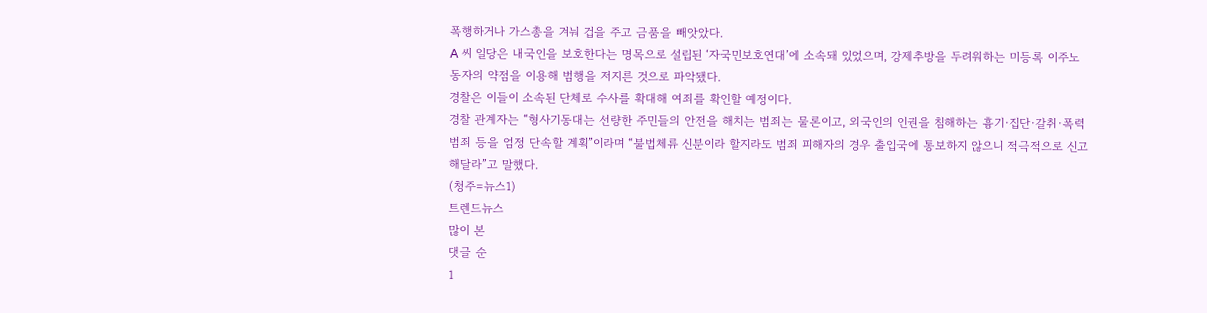폭행하거나 가스총을 겨눠 겁을 주고 금품을 빼앗았다.
A 씨 일당은 내국인을 보호한다는 명목으로 설립된 ‘자국민보호연대’에 소속돼 있었으며, 강제추방을 두려워하는 미등록 이주노동자의 약점을 이용해 범행을 저지른 것으로 파악됐다.
경찰은 이들이 소속된 단체로 수사를 확대해 여죄를 확인할 예정이다.
경찰 관계자는 “형사기동대는 선량한 주민들의 안전을 해치는 범죄는 물론이고, 외국인의 인권을 침해하는 흉기·집단·갈취·폭력범죄 등을 엄정 단속할 계획”이라며 “불법체류 신분이라 할지라도 범죄 피해자의 경우 출입국에 통보하지 않으니 적극적으로 신고해달라”고 말했다.
(청주=뉴스1)
트렌드뉴스
많이 본
댓글 순
1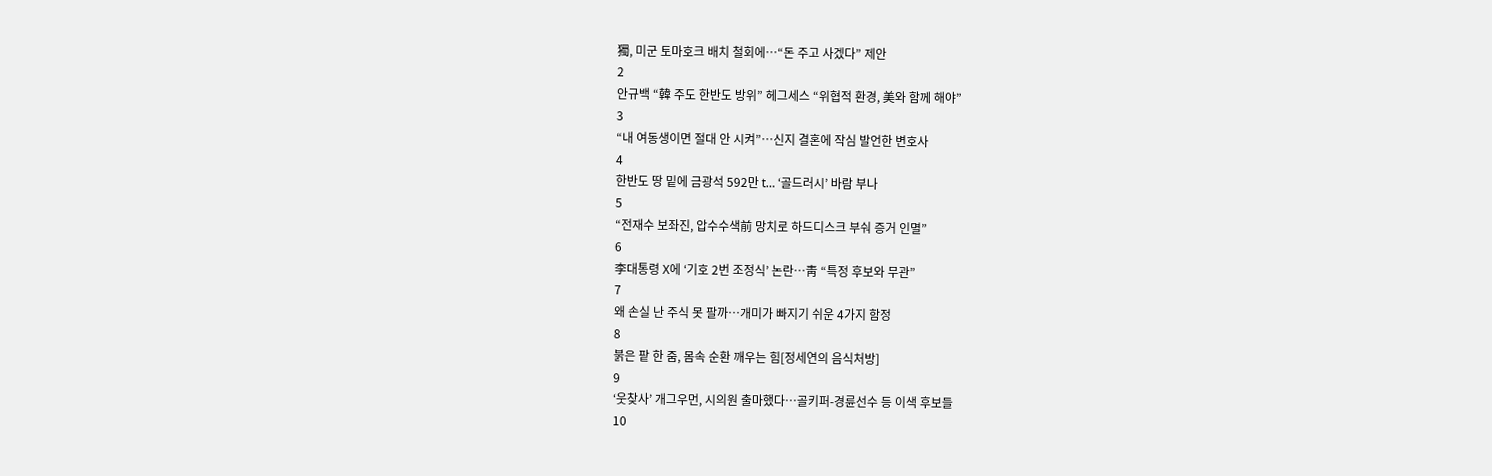獨, 미군 토마호크 배치 철회에…“돈 주고 사겠다” 제안
2
안규백 “韓 주도 한반도 방위” 헤그세스 “위협적 환경, 美와 함께 해야”
3
“내 여동생이면 절대 안 시켜”…신지 결혼에 작심 발언한 변호사
4
한반도 땅 밑에 금광석 592만 t… ‘골드러시’ 바람 부나
5
“전재수 보좌진, 압수수색前 망치로 하드디스크 부숴 증거 인멸”
6
李대통령 X에 ‘기호 2번 조정식’ 논란…靑 “특정 후보와 무관”
7
왜 손실 난 주식 못 팔까…개미가 빠지기 쉬운 4가지 함정
8
붉은 팥 한 줌, 몸속 순환 깨우는 힘[정세연의 음식처방]
9
‘웃찾사’ 개그우먼, 시의원 출마했다…골키퍼-경륜선수 등 이색 후보들
10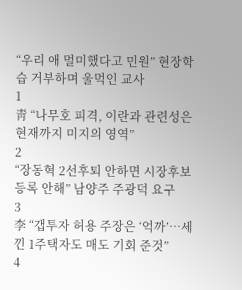“우리 애 멀미했다고 민원” 현장학습 거부하며 울먹인 교사
1
靑 “나무호 피격, 이란과 관련성은 현재까지 미지의 영역”
2
“장동혁 2선후퇴 안하면 시장후보 등록 안해” 남양주 주광덕 요구
3
李 “갭투자 허용 주장은 ‘억까’…세 낀 1주택자도 매도 기회 준것”
4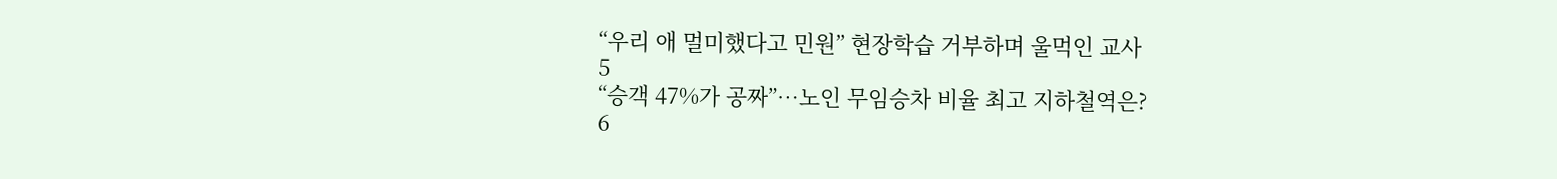“우리 애 멀미했다고 민원” 현장학습 거부하며 울먹인 교사
5
“승객 47%가 공짜”…노인 무임승차 비율 최고 지하철역은?
6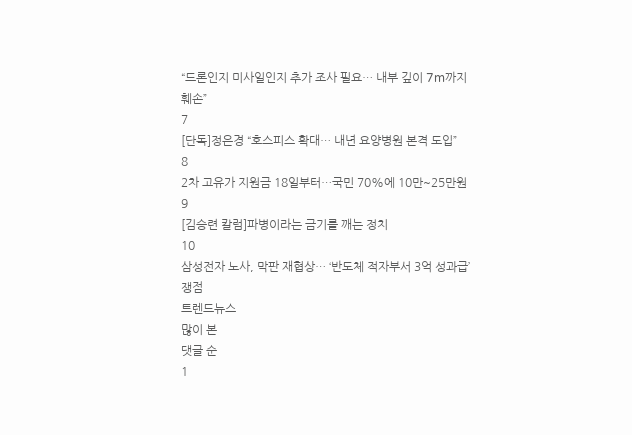“드론인지 미사일인지 추가 조사 필요… 내부 깊이 7m까지 훼손”
7
[단독]정은경 “호스피스 확대… 내년 요양병원 본격 도입”
8
2차 고유가 지원금 18일부터…국민 70%에 10만~25만원
9
[김승련 칼럼]파병이라는 금기를 깨는 정치
10
삼성전자 노사, 막판 재협상… ‘반도체 적자부서 3억 성과급’ 쟁점
트렌드뉴스
많이 본
댓글 순
1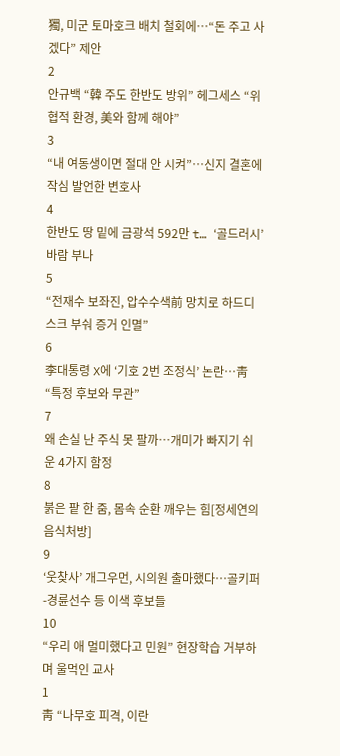獨, 미군 토마호크 배치 철회에…“돈 주고 사겠다” 제안
2
안규백 “韓 주도 한반도 방위” 헤그세스 “위협적 환경, 美와 함께 해야”
3
“내 여동생이면 절대 안 시켜”…신지 결혼에 작심 발언한 변호사
4
한반도 땅 밑에 금광석 592만 t… ‘골드러시’ 바람 부나
5
“전재수 보좌진, 압수수색前 망치로 하드디스크 부숴 증거 인멸”
6
李대통령 X에 ‘기호 2번 조정식’ 논란…靑 “특정 후보와 무관”
7
왜 손실 난 주식 못 팔까…개미가 빠지기 쉬운 4가지 함정
8
붉은 팥 한 줌, 몸속 순환 깨우는 힘[정세연의 음식처방]
9
‘웃찾사’ 개그우먼, 시의원 출마했다…골키퍼-경륜선수 등 이색 후보들
10
“우리 애 멀미했다고 민원” 현장학습 거부하며 울먹인 교사
1
靑 “나무호 피격, 이란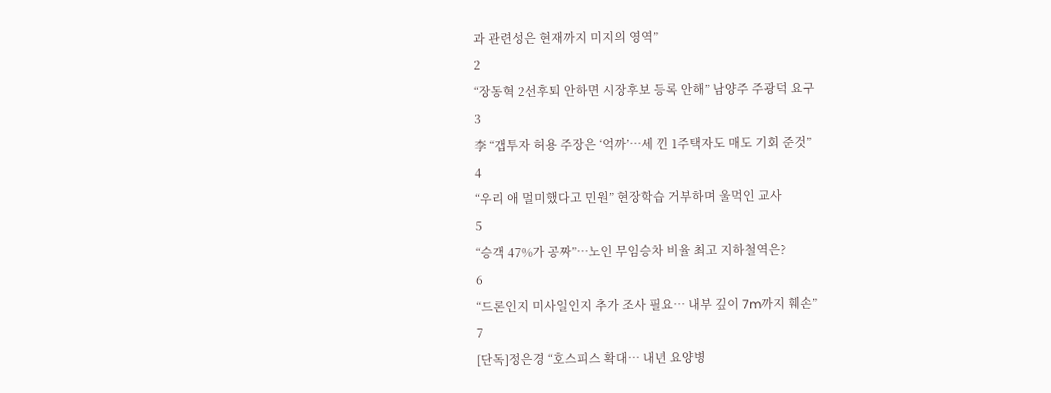과 관련성은 현재까지 미지의 영역”
2
“장동혁 2선후퇴 안하면 시장후보 등록 안해” 남양주 주광덕 요구
3
李 “갭투자 허용 주장은 ‘억까’…세 낀 1주택자도 매도 기회 준것”
4
“우리 애 멀미했다고 민원” 현장학습 거부하며 울먹인 교사
5
“승객 47%가 공짜”…노인 무임승차 비율 최고 지하철역은?
6
“드론인지 미사일인지 추가 조사 필요… 내부 깊이 7m까지 훼손”
7
[단독]정은경 “호스피스 확대… 내년 요양병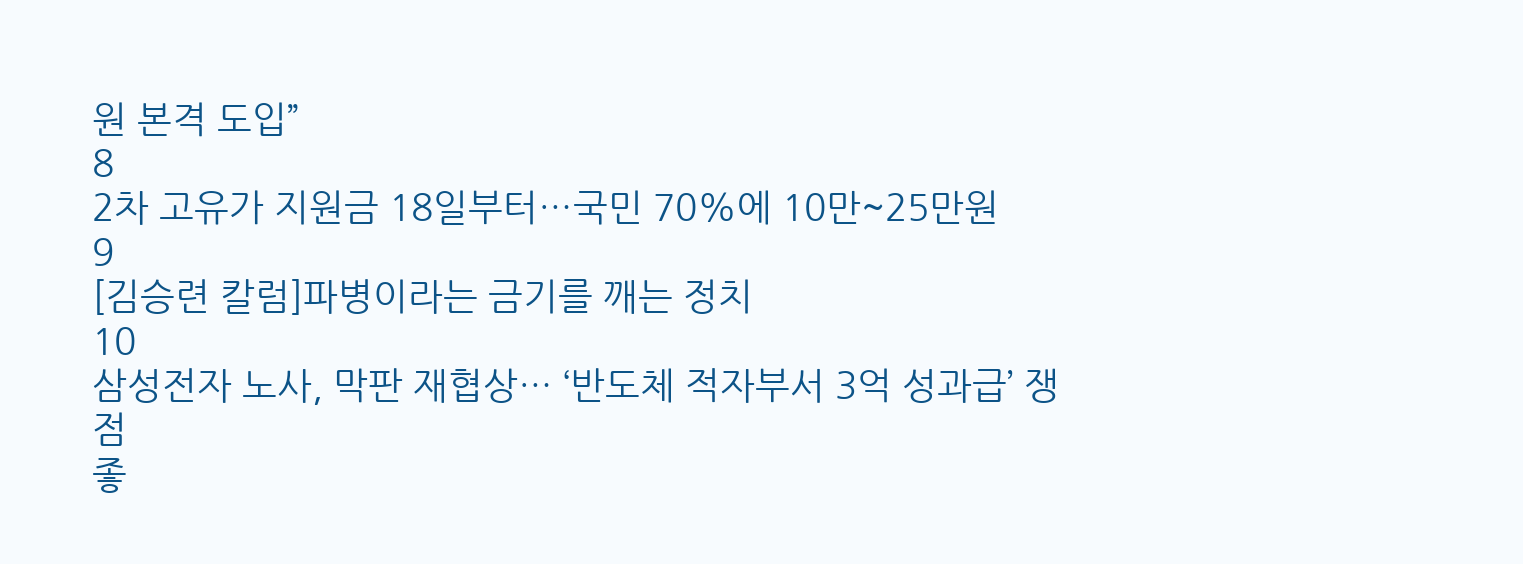원 본격 도입”
8
2차 고유가 지원금 18일부터…국민 70%에 10만~25만원
9
[김승련 칼럼]파병이라는 금기를 깨는 정치
10
삼성전자 노사, 막판 재협상… ‘반도체 적자부서 3억 성과급’ 쟁점
좋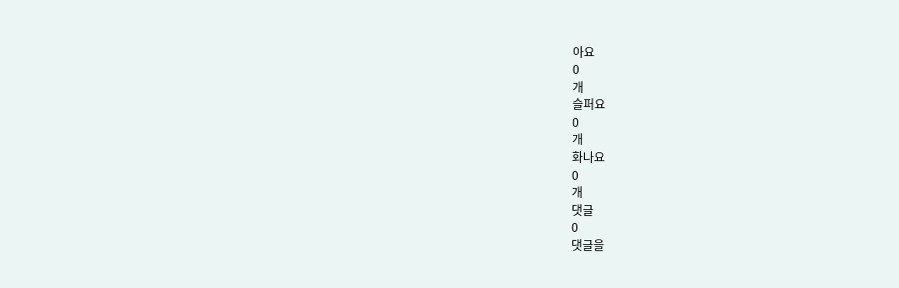아요
0
개
슬퍼요
0
개
화나요
0
개
댓글
0
댓글을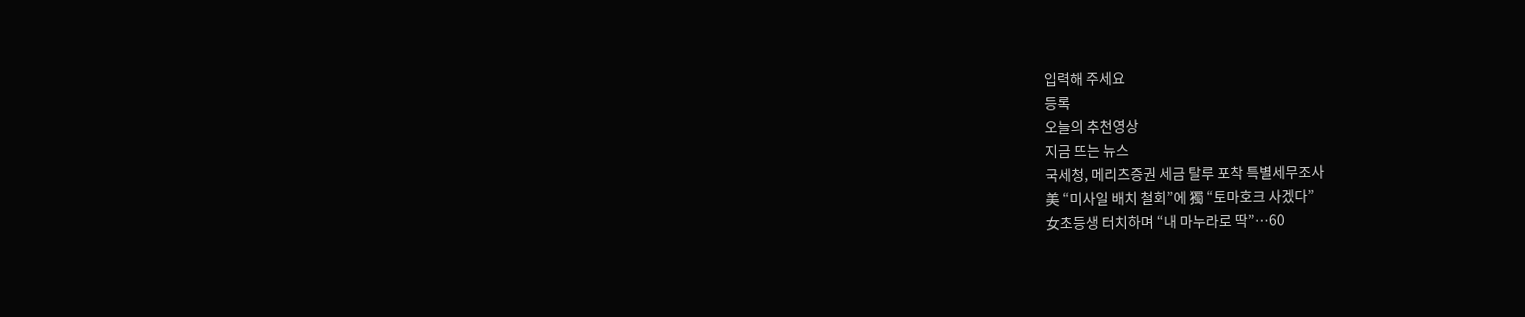입력해 주세요
등록
오늘의 추천영상
지금 뜨는 뉴스
국세청, 메리츠증권 세금 탈루 포착 특별세무조사
美 “미사일 배치 철회”에 獨 “토마호크 사겠다”
女초등생 터치하며 “내 마누라로 딱”…60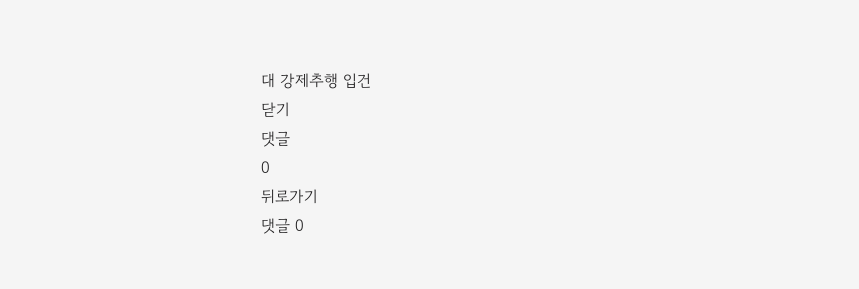대 강제추행 입건
닫기
댓글
0
뒤로가기
댓글 0